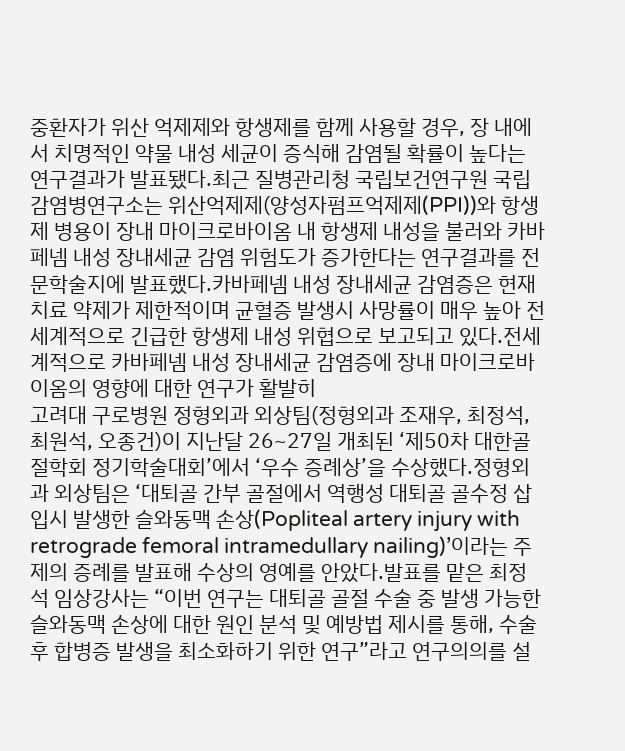중환자가 위산 억제제와 항생제를 함께 사용할 경우, 장 내에서 치명적인 약물 내성 세균이 증식해 감염될 확률이 높다는 연구결과가 발표됐다.최근 질병관리청 국립보건연구원 국립감염병연구소는 위산억제제(양성자펌프억제제(PPI))와 항생제 병용이 장내 마이크로바이옴 내 항생제 내성을 불러와 카바페넴 내성 장내세균 감염 위험도가 증가한다는 연구결과를 전문학술지에 발표했다.카바페넴 내성 장내세균 감염증은 현재 치료 약제가 제한적이며 균혈증 발생시 사망률이 매우 높아 전세계적으로 긴급한 항생제 내성 위협으로 보고되고 있다.전세계적으로 카바페넴 내성 장내세균 감염증에 장내 마이크로바이옴의 영향에 대한 연구가 활발히
고려대 구로병원 정형외과 외상팀(정형외과 조재우, 최정석, 최원석, 오종건)이 지난달 26~27일 개최된 ‘제50차 대한골절학회 정기학술대회’에서 ‘우수 증례상’을 수상했다.정형외과 외상팀은 ‘대퇴골 간부 골절에서 역행성 대퇴골 골수정 삽입시 발생한 슬와동맥 손상(Popliteal artery injury with retrograde femoral intramedullary nailing)’이라는 주제의 증례를 발표해 수상의 영예를 안았다.발표를 맡은 최정석 임상강사는 “이번 연구는 대퇴골 골절 수술 중 발생 가능한 슬와동맥 손상에 대한 원인 분석 및 예방법 제시를 통해, 수술 후 합병증 발생을 최소화하기 위한 연구”라고 연구의의를 설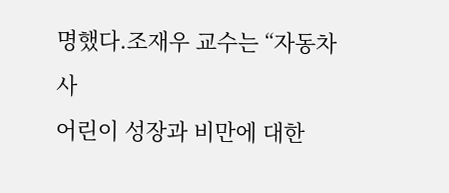명했다.조재우 교수는 “자동차 사
어린이 성장과 비만에 대한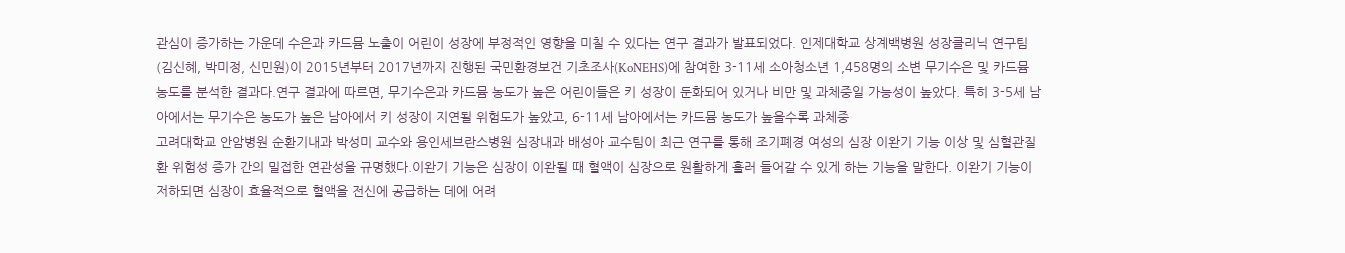관심이 증가하는 가운데 수은과 카드뮴 노출이 어린이 성장에 부정적인 영향을 미칠 수 있다는 연구 결과가 발표되었다. 인제대학교 상계백병원 성장클리닉 연구팀(김신혜, 박미정, 신민원)이 2015년부터 2017년까지 진행된 국민환경보건 기초조사(KoNEHS)에 참여한 3-11세 소아청소년 1,458명의 소변 무기수은 및 카드뮴 농도를 분석한 결과다.연구 결과에 따르면, 무기수은과 카드뮴 농도가 높은 어린이들은 키 성장이 둔화되어 있거나 비만 및 과체중일 가능성이 높았다. 특히 3-5세 남아에서는 무기수은 농도가 높은 남아에서 키 성장이 지연될 위험도가 높았고, 6-11세 남아에서는 카드뮴 농도가 높을수록 과체중
고려대학교 안암병원 순환기내과 박성미 교수와 용인세브란스병원 심장내과 배성아 교수팀이 최근 연구를 통해 조기폐경 여성의 심장 이완기 기능 이상 및 심혈관질환 위험성 증가 간의 밀접한 연관성을 규명했다.이완기 기능은 심장이 이완될 때 혈액이 심장으로 원활하게 흘러 들어갈 수 있게 하는 기능을 말한다. 이완기 기능이 저하되면 심장이 효율적으로 혈액을 전신에 공급하는 데에 어려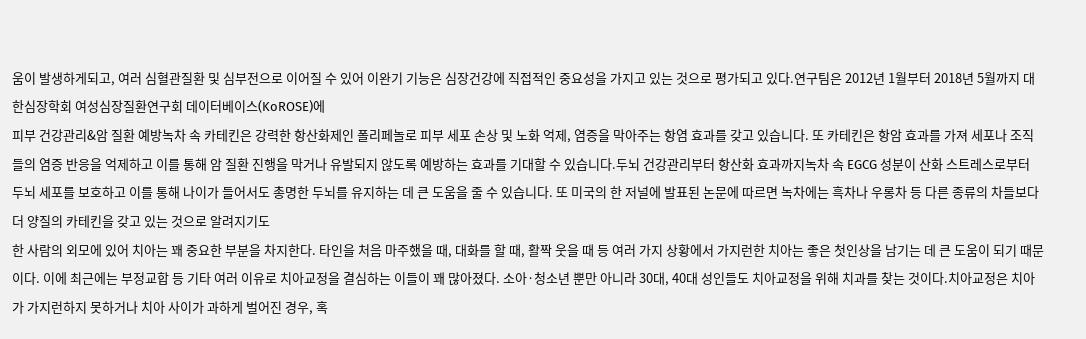움이 발생하게되고, 여러 심혈관질환 및 심부전으로 이어질 수 있어 이완기 기능은 심장건강에 직접적인 중요성을 가지고 있는 것으로 평가되고 있다.연구팀은 2012년 1월부터 2018년 5월까지 대한심장학회 여성심장질환연구회 데이터베이스(KoROSE)에
피부 건강관리&암 질환 예방녹차 속 카테킨은 강력한 항산화제인 폴리페놀로 피부 세포 손상 및 노화 억제, 염증을 막아주는 항염 효과를 갖고 있습니다. 또 카테킨은 항암 효과를 가져 세포나 조직들의 염증 반응을 억제하고 이를 통해 암 질환 진행을 막거나 유발되지 않도록 예방하는 효과를 기대할 수 있습니다.두뇌 건강관리부터 항산화 효과까지녹차 속 EGCG 성분이 산화 스트레스로부터 두뇌 세포를 보호하고 이를 통해 나이가 들어서도 총명한 두뇌를 유지하는 데 큰 도움을 줄 수 있습니다. 또 미국의 한 저널에 발표된 논문에 따르면 녹차에는 흑차나 우롱차 등 다른 종류의 차들보다 더 양질의 카테킨을 갖고 있는 것으로 알려지기도
한 사람의 외모에 있어 치아는 꽤 중요한 부분을 차지한다. 타인을 처음 마주했을 때, 대화를 할 때, 활짝 웃을 때 등 여러 가지 상황에서 가지런한 치아는 좋은 첫인상을 남기는 데 큰 도움이 되기 때문이다. 이에 최근에는 부정교합 등 기타 여러 이유로 치아교정을 결심하는 이들이 꽤 많아졌다. 소아·청소년 뿐만 아니라 30대, 40대 성인들도 치아교정을 위해 치과를 찾는 것이다.치아교정은 치아가 가지런하지 못하거나 치아 사이가 과하게 벌어진 경우, 혹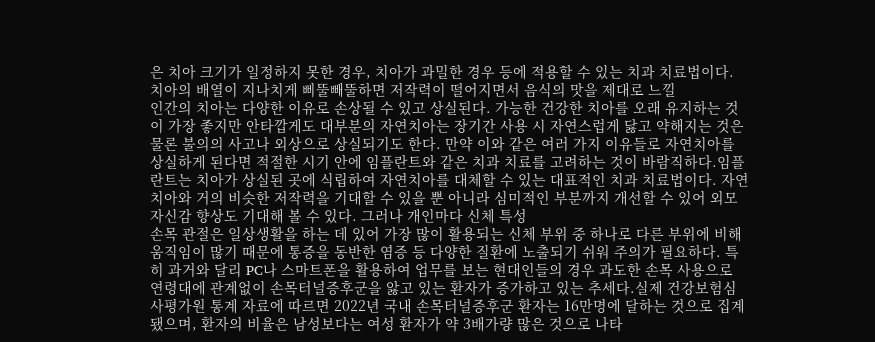은 치아 크기가 일정하지 못한 경우, 치아가 과밀한 경우 등에 적용할 수 있는 치과 치료법이다. 치아의 배열이 지나치게 삐뚤빼뚤하면 저작력이 떨어지면서 음식의 맛을 제대로 느낄
인간의 치아는 다양한 이유로 손상될 수 있고 상실된다. 가능한 건강한 치아를 오래 유지하는 것이 가장 좋지만 안타깝게도 대부분의 자연치아는 장기간 사용 시 자연스럽게 닳고 약해지는 것은 물론 불의의 사고나 외상으로 상실되기도 한다. 만약 이와 같은 여러 가지 이유들로 자연치아를 상실하게 된다면 적절한 시기 안에 임플란트와 같은 치과 치료를 고려하는 것이 바람직하다.임플란트는 치아가 상실된 곳에 식립하여 자연치아를 대체할 수 있는 대표적인 치과 치료법이다. 자연치아와 거의 비슷한 저작력을 기대할 수 있을 뿐 아니라 심미적인 부분까지 개선할 수 있어 외모 자신감 향상도 기대해 볼 수 있다. 그러나 개인마다 신체 특성
손목 관절은 일상생활을 하는 데 있어 가장 많이 활용되는 신체 부위 중 하나로 다른 부위에 비해 움직임이 많기 때문에 통증을 동반한 염증 등 다양한 질환에 노출되기 쉬워 주의가 필요하다. 특히 과거와 달리 PC나 스마트폰을 활용하여 업무를 보는 현대인들의 경우 과도한 손목 사용으로 연령대에 관계없이 손목터널증후군을 앓고 있는 환자가 증가하고 있는 추세다.실제 건강보험심사평가원 통계 자료에 따르면 2022년 국내 손목터널증후군 환자는 16만명에 달하는 것으로 집계됐으며, 환자의 비율은 남성보다는 여성 환자가 약 3배가량 많은 것으로 나타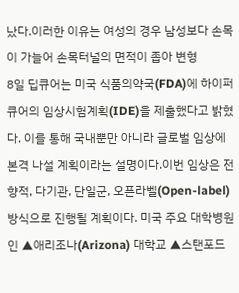났다.이러한 이유는 여성의 경우 남성보다 손목이 가늘어 손목터널의 면적이 좁아 변형
8일 딥큐어는 미국 식품의약국(FDA)에 하이퍼큐어의 임상시험계획(IDE)을 제출했다고 밝혔다. 이를 통해 국내뿐만 아니라 글로벌 임상에 본격 나설 계획이라는 설명이다.이번 임상은 전향적, 다기관, 단일군, 오픈라벨(Open-label) 방식으로 진행될 계획이다. 미국 주요 대학병원인 ▲애리조나(Arizona) 대학교 ▲스탠포드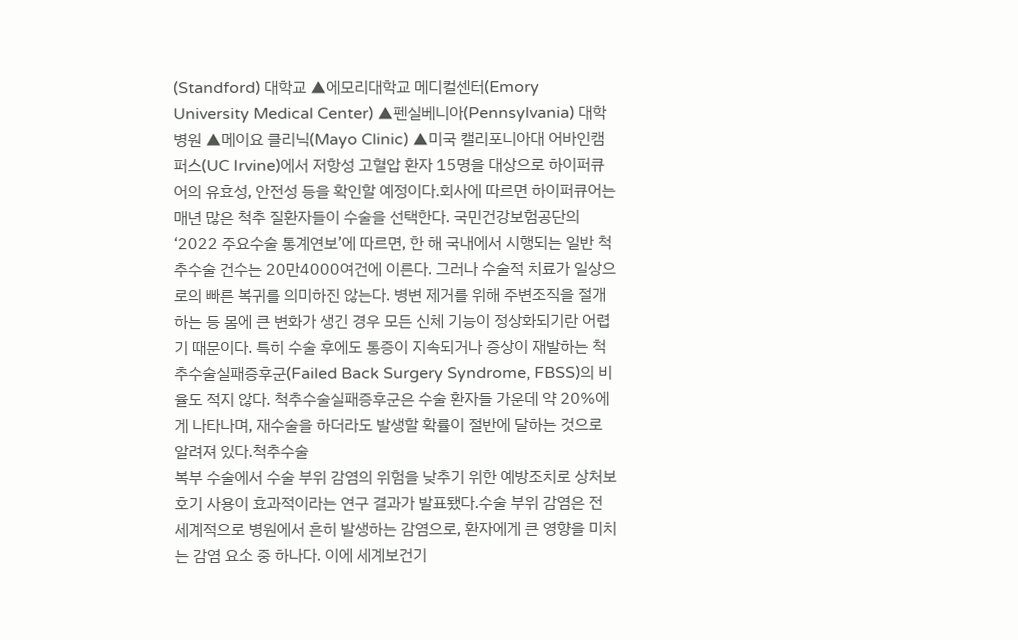(Standford) 대학교 ▲에모리대학교 메디컬센터(Emory University Medical Center) ▲펜실베니아(Pennsylvania) 대학병원 ▲메이요 클리닉(Mayo Clinic) ▲미국 캘리포니아대 어바인캠퍼스(UC Irvine)에서 저항성 고혈압 환자 15명을 대상으로 하이퍼큐어의 유효성, 안전성 등을 확인할 예정이다.회사에 따르면 하이퍼큐어는
매년 많은 척추 질환자들이 수술을 선택한다. 국민건강보험공단의 ‘2022 주요수술 통계연보’에 따르면, 한 해 국내에서 시행되는 일반 척추수술 건수는 20만4000여건에 이른다. 그러나 수술적 치료가 일상으로의 빠른 복귀를 의미하진 않는다. 병변 제거를 위해 주변조직을 절개하는 등 몸에 큰 변화가 생긴 경우 모든 신체 기능이 정상화되기란 어렵기 때문이다. 특히 수술 후에도 통증이 지속되거나 증상이 재발하는 척추수술실패증후군(Failed Back Surgery Syndrome, FBSS)의 비율도 적지 않다. 척추수술실패증후군은 수술 환자들 가운데 약 20%에게 나타나며, 재수술을 하더라도 발생할 확률이 절반에 달하는 것으로 알려져 있다.척추수술
복부 수술에서 수술 부위 감염의 위험을 낮추기 위한 예방조치로 상처보호기 사용이 효과적이라는 연구 결과가 발표됐다.수술 부위 감염은 전 세계적으로 병원에서 흔히 발생하는 감염으로, 환자에게 큰 영향을 미치는 감염 요소 중 하나다. 이에 세계보건기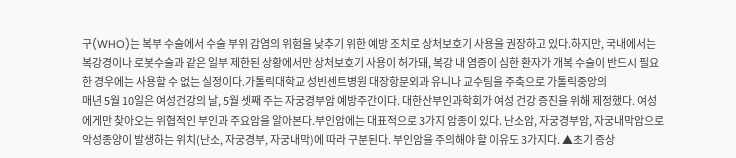구(WHO)는 복부 수술에서 수술 부위 감염의 위험을 낮추기 위한 예방 조치로 상처보호기 사용을 권장하고 있다.하지만, 국내에서는 복강경이나 로봇수술과 같은 일부 제한된 상황에서만 상처보호기 사용이 허가돼, 복강 내 염증이 심한 환자가 개복 수술이 반드시 필요한 경우에는 사용할 수 없는 실정이다.가톨릭대학교 성빈센트병원 대장항문외과 유니나 교수팀을 주축으로 가톨릭중앙의
매년 5월 10일은 여성건강의 날, 5월 셋째 주는 자궁경부암 예방주간이다. 대한산부인과학회가 여성 건강 증진을 위해 제정했다. 여성에게만 찾아오는 위협적인 부인과 주요암을 알아본다.부인암에는 대표적으로 3가지 암종이 있다. 난소암, 자궁경부암, 자궁내막암으로 악성종양이 발생하는 위치(난소, 자궁경부, 자궁내막)에 따라 구분된다. 부인암을 주의해야 할 이유도 3가지다. ▲초기 증상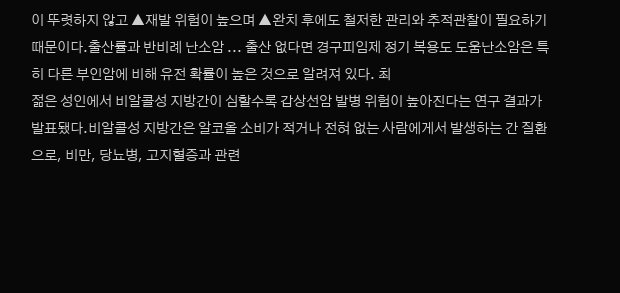이 뚜렷하지 않고 ▲재발 위험이 높으며 ▲완치 후에도 철저한 관리와 추적관찰이 필요하기 때문이다.출산률과 반비례 난소암 ... 출산 없다면 경구피임제 정기 복용도 도움난소암은 특히 다른 부인암에 비해 유전 확률이 높은 것으로 알려져 있다. 최
젊은 성인에서 비알콜성 지방간이 심할수록 갑상선암 발병 위험이 높아진다는 연구 결과가 발표됐다.비알콜성 지방간은 알코올 소비가 적거나 전혀 없는 사람에게서 발생하는 간 질환으로, 비만, 당뇨병, 고지혈증과 관련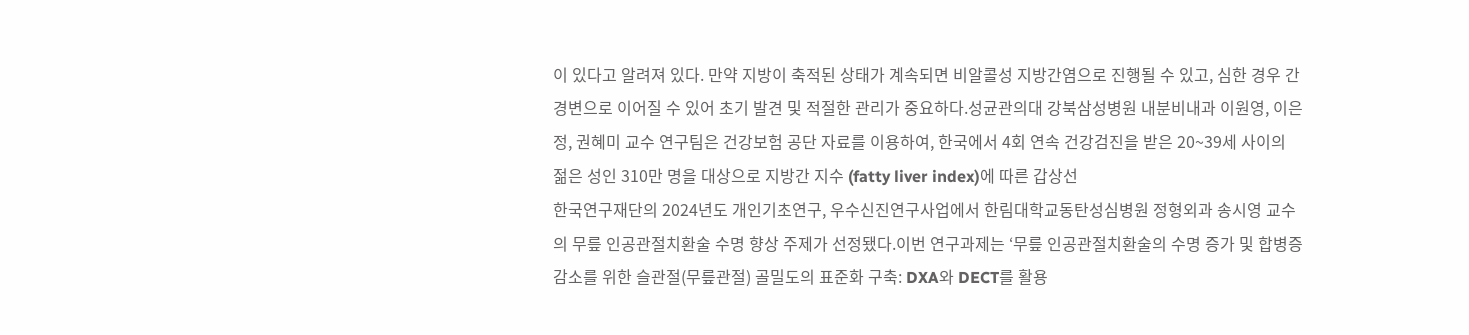이 있다고 알려져 있다. 만약 지방이 축적된 상태가 계속되면 비알콜성 지방간염으로 진행될 수 있고, 심한 경우 간경변으로 이어질 수 있어 초기 발견 및 적절한 관리가 중요하다.성균관의대 강북삼성병원 내분비내과 이원영, 이은정, 권혜미 교수 연구팀은 건강보험 공단 자료를 이용하여, 한국에서 4회 연속 건강검진을 받은 20~39세 사이의 젊은 성인 310만 명을 대상으로 지방간 지수 (fatty liver index)에 따른 갑상선
한국연구재단의 2024년도 개인기초연구, 우수신진연구사업에서 한림대학교동탄성심병원 정형외과 송시영 교수의 무릎 인공관절치환술 수명 향상 주제가 선정됐다.이번 연구과제는 ‘무릎 인공관절치환술의 수명 증가 및 합병증 감소를 위한 슬관절(무릎관절) 골밀도의 표준화 구축: DXA와 DECT를 활용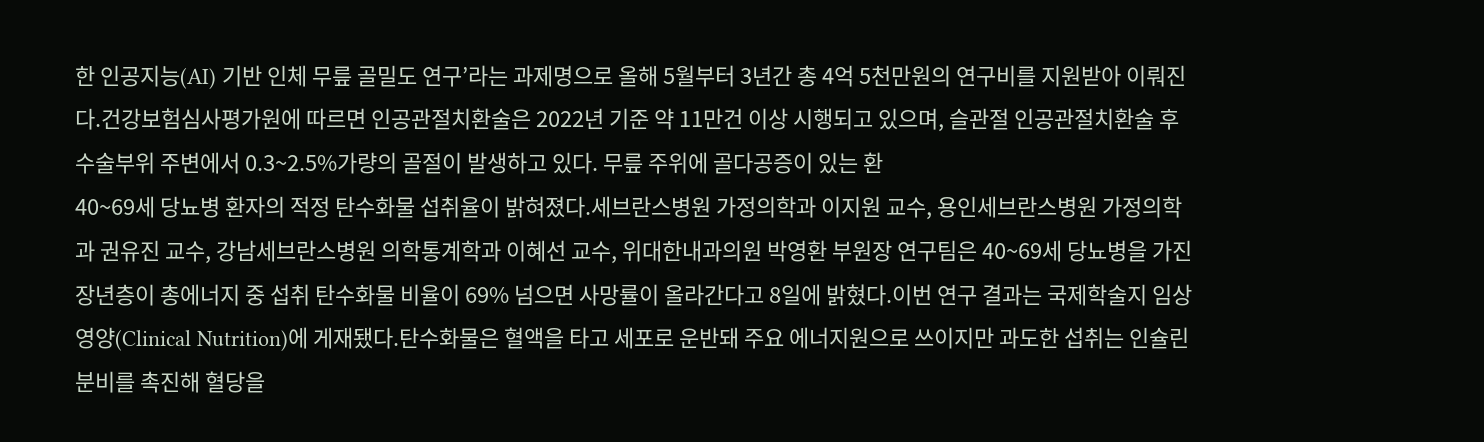한 인공지능(AI) 기반 인체 무릎 골밀도 연구’라는 과제명으로 올해 5월부터 3년간 총 4억 5천만원의 연구비를 지원받아 이뤄진다.건강보험심사평가원에 따르면 인공관절치환술은 2022년 기준 약 11만건 이상 시행되고 있으며, 슬관절 인공관절치환술 후 수술부위 주변에서 0.3~2.5%가량의 골절이 발생하고 있다. 무릎 주위에 골다공증이 있는 환
40~69세 당뇨병 환자의 적정 탄수화물 섭취율이 밝혀졌다.세브란스병원 가정의학과 이지원 교수, 용인세브란스병원 가정의학과 권유진 교수, 강남세브란스병원 의학통계학과 이혜선 교수, 위대한내과의원 박영환 부원장 연구팀은 40~69세 당뇨병을 가진 장년층이 총에너지 중 섭취 탄수화물 비율이 69% 넘으면 사망률이 올라간다고 8일에 밝혔다.이번 연구 결과는 국제학술지 임상영양(Clinical Nutrition)에 게재됐다.탄수화물은 혈액을 타고 세포로 운반돼 주요 에너지원으로 쓰이지만 과도한 섭취는 인슐린 분비를 촉진해 혈당을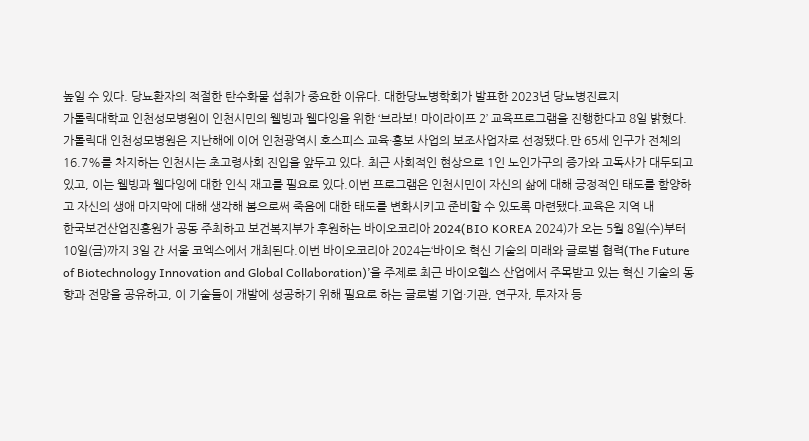높일 수 있다. 당뇨환자의 적절한 탄수화물 섭취가 중요한 이유다. 대한당뇨병학회가 발표한 2023년 당뇨병진료지
가톨릭대학교 인천성모병원이 인천시민의 웰빙과 웰다잉을 위한 ‘브라보! 마이라이프 2’ 교육프로그램을 진행한다고 8일 밝혔다.가톨릭대 인천성모병원은 지난해에 이어 인천광역시 호스피스 교육·홍보 사업의 보조사업자로 선정됐다.만 65세 인구가 전체의 16.7%를 차지하는 인천시는 초고령사회 진입을 앞두고 있다. 최근 사회적인 현상으로 1인 노인가구의 증가와 고독사가 대두되고 있고, 이는 웰빙과 웰다잉에 대한 인식 재고를 필요로 있다.이번 프로그램은 인천시민이 자신의 삶에 대해 긍정적인 태도를 함양하고 자신의 생애 마지막에 대해 생각해 봄으로써 죽음에 대한 태도를 변화시키고 준비할 수 있도록 마련됐다.교육은 지역 내
한국보건산업진흥원가 공동 주최하고 보건복지부가 후원하는 바이오코리아 2024(BIO KOREA 2024)가 오는 5월 8일(수)부터 10일(금)까지 3일 간 서울 코엑스에서 개최된다.이번 바이오코리아 2024는‘바이오 혁신 기술의 미래와 글로벌 협력(The Future of Biotechnology Innovation and Global Collaboration)’을 주제로 최근 바이오헬스 산업에서 주목받고 있는 혁신 기술의 동향과 전망을 공유하고, 이 기술들이 개발에 성공하기 위해 필요로 하는 글로벌 기업·기관, 연구자, 투자자 등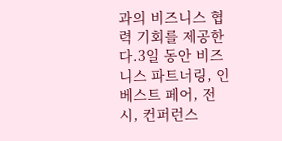과의 비즈니스 협력 기회를 제공한다.3일 동안 비즈니스 파트너링, 인베스트 페어, 전시, 컨퍼런스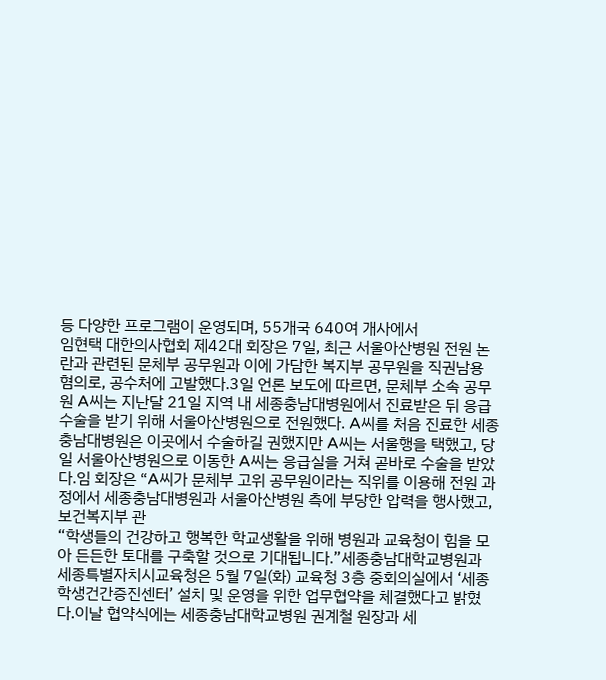등 다양한 프로그램이 운영되며, 55개국 640여 개사에서
임현택 대한의사협회 제42대 회장은 7일, 최근 서울아산병원 전원 논란과 관련된 문체부 공무원과 이에 가담한 복지부 공무원을 직권남용 혐의로, 공수처에 고발했다.3일 언론 보도에 따르면, 문체부 소속 공무원 A씨는 지난달 21일 지역 내 세종충남대병원에서 진료받은 뒤 응급수술을 받기 위해 서울아산병원으로 전원했다. A씨를 처음 진료한 세종충남대병원은 이곳에서 수술하길 권했지만 A씨는 서울행을 택했고, 당일 서울아산병원으로 이동한 A씨는 응급실을 거쳐 곧바로 수술을 받았다.임 회장은 “A씨가 문체부 고위 공무원이라는 직위를 이용해 전원 과정에서 세종충남대병원과 서울아산병원 측에 부당한 압력을 행사했고, 보건복지부 관
“학생들의 건강하고 행복한 학교생활을 위해 병원과 교육청이 힘을 모아 든든한 토대를 구축할 것으로 기대됩니다.”세종충남대학교병원과 세종특별자치시교육청은 5월 7일(화) 교육청 3층 중회의실에서 ‘세종학생건간증진센터’ 설치 및 운영을 위한 업무협약을 체결했다고 밝혔다.이날 협약식에는 세종충남대학교병원 권계철 원장과 세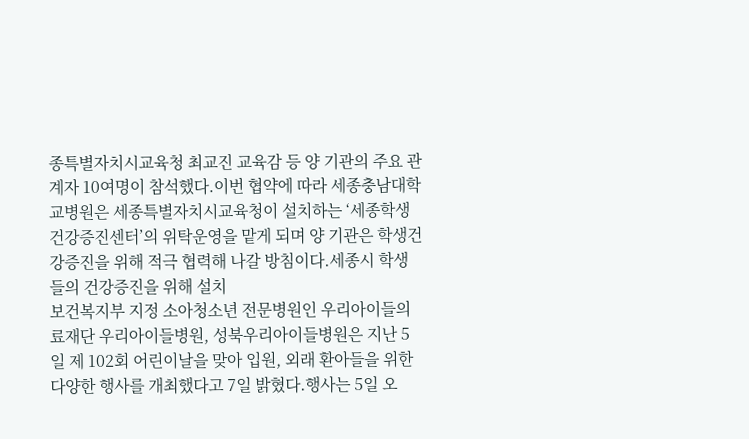종특별자치시교육청 최교진 교육감 등 양 기관의 주요 관계자 10여명이 참석했다.이번 협약에 따라 세종충남대학교병원은 세종특별자치시교육청이 설치하는 ‘세종학생건강증진센터’의 위탁운영을 맡게 되며 양 기관은 학생건강증진을 위해 적극 협력해 나갈 방침이다.세종시 학생들의 건강증진을 위해 설치
보건복지부 지정 소아청소년 전문병원인 우리아이들의료재단 우리아이들병원, 성북우리아이들병원은 지난 5일 제 102회 어린이날을 맞아 입원, 외래 환아들을 위한 다양한 행사를 개최했다고 7일 밝혔다.행사는 5일 오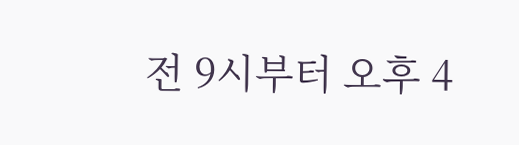전 9시부터 오후 4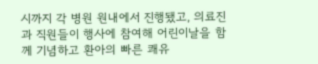시까지 각 병원 원내에서 진행됐고, 의료진과 직원들이 행사에 참여해 어린이날을 함께 기념하고 환아의 빠른 쾌유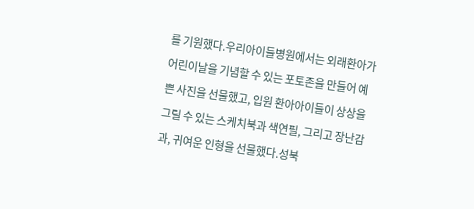를 기원했다.우리아이들병원에서는 외래환아가 어린이날을 기념할 수 있는 포토존을 만들어 예쁜 사진을 선물했고, 입원 환아아이들이 상상을 그릴 수 있는 스케치북과 색연필, 그리고 장난감과, 귀여운 인형을 선물했다.성북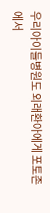우리아이들병원도 외래환아에게 포토존에서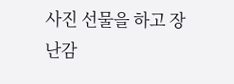사진 선물을 하고 장난감